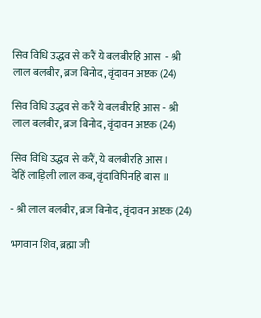सिव विधि उद्धव से करैं ये बलबीरहि आस  - श्री लाल बलबीर, ब्रज बिनोद, वृंदावन अष्टक (24)

सिव विधि उद्धव से करैं ये बलबीरहि आस - श्री लाल बलबीर, ब्रज बिनोद, वृंदावन अष्टक (24)

सिव विधि उद्धव से करैं, ये बलबीरहि आस ।
देहिं लाड़िली लाल कब, वृंदाविपिनहि बास ॥

- श्री लाल बलबीर, ब्रज बिनोद, वृंदावन अष्टक (24)

भगवान शिव, ब्रह्मा जी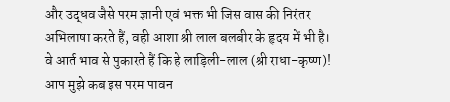और उद्धव जैसे परम ज्ञानी एवं भक्त भी जिस वास की निरंतर अभिलाषा करते हैं, वही आशा श्री लाल बलबीर के हृदय में भी है। वे आर्त भाव से पुकारते हैं कि हे लाड़िली-लाल (श्री राधा-कृष्ण)! आप मुझे कब इस परम पावन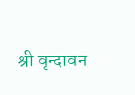श्री वृन्दावन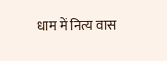धाम में नित्य वास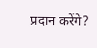प्रदान करेंगे?